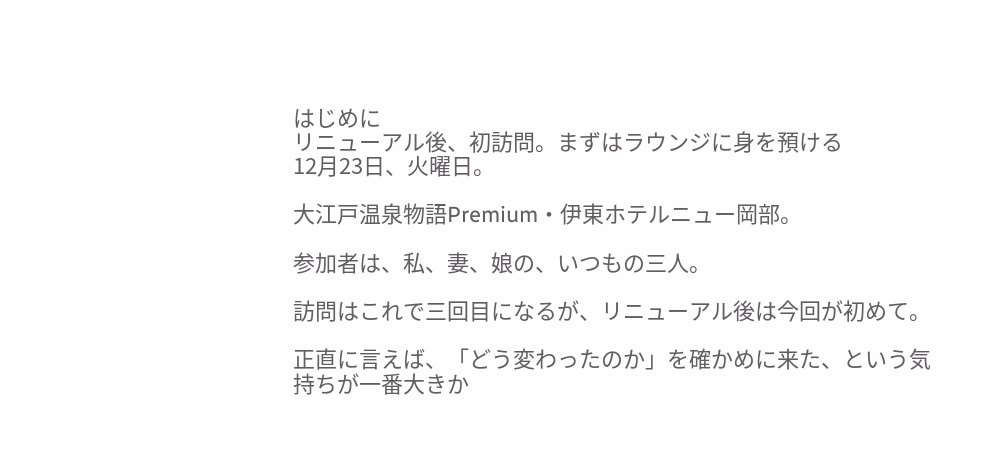はじめに
リニューアル後、初訪問。まずはラウンジに身を預ける
12月23日、火曜日。

大江戸温泉物語Premium・伊東ホテルニュー岡部。

参加者は、私、妻、娘の、いつもの三人。

訪問はこれで三回目になるが、リニューアル後は今回が初めて。

正直に言えば、「どう変わったのか」を確かめに来た、という気持ちが一番大きか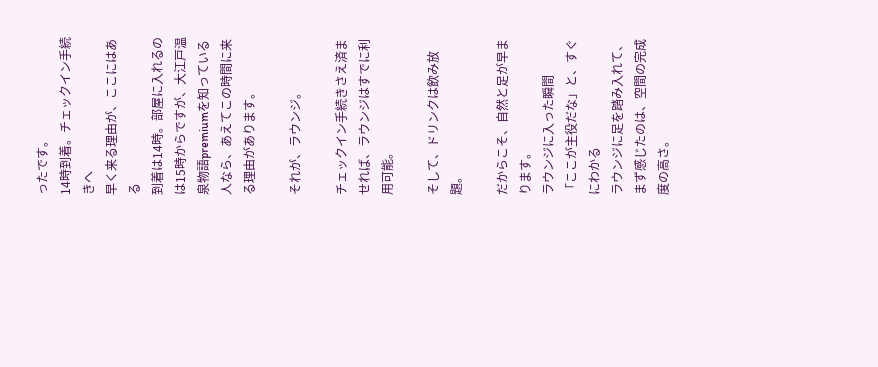ったです。
14時到着。チェックイン手続きへ
早く来る理由が、ここにはある
到着は14時。部屋に入れるのは15時からですが、大江戸温泉物語premiumを知っている人なら、あえてこの時間に来る理由があります。

それが、ラウンジ。

チェックイン手続きさえ済ませれば、ラウンジはすでに利用可能。

そして、ドリンクは飲み放題。

だからこそ、自然と足が早まります。
ラウンジに入った瞬間
「ここが主役だな」と、すぐにわかる
ラウンジに足を踏み入れて、まず感じたのは、空間の完成度の高さ。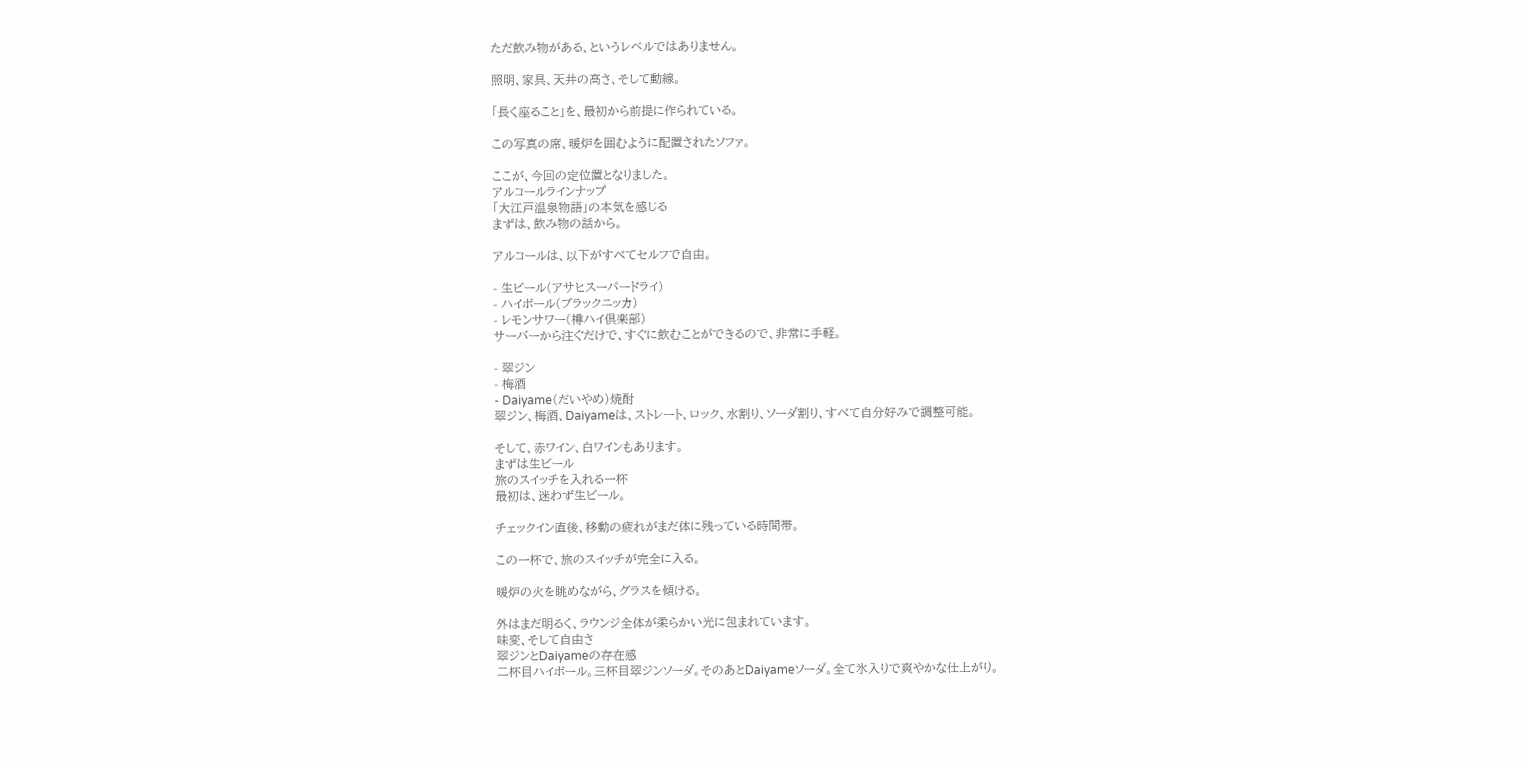ただ飲み物がある、というレベルではありません。

照明、家具、天井の高さ、そして動線。

「長く座ること」を、最初から前提に作られている。

この写真の席、暖炉を囲むように配置されたソファ。

ここが、今回の定位置となりました。
アルコールラインナップ
「大江戸温泉物語」の本気を感じる
まずは、飲み物の話から。

アルコールは、以下がすべてセルフで自由。

- 生ビール(アサヒスーパードライ)
- ハイボール(ブラックニッカ)
- レモンサワー(樽ハイ倶楽部)
サーバーから注ぐだけで、すぐに飲むことができるので、非常に手軽。

- 翠ジン
- 梅酒
- Daiyame(だいやめ)焼酎
翠ジン、梅酒、Daiyameは、ストレート、ロック、水割り、ソーダ割り、すべて自分好みで調整可能。

そして、赤ワイン、白ワインもあります。
まずは生ビール
旅のスイッチを入れる一杯
最初は、迷わず生ビール。

チェックイン直後、移動の疲れがまだ体に残っている時間帯。

この一杯で、旅のスイッチが完全に入る。

暖炉の火を眺めながら、グラスを傾ける。

外はまだ明るく、ラウンジ全体が柔らかい光に包まれています。
味変、そして自由さ
翠ジンとDaiyameの存在感
二杯目ハイボール。三杯目翠ジンソーダ。そのあとDaiyameソーダ。全て氷入りで爽やかな仕上がり。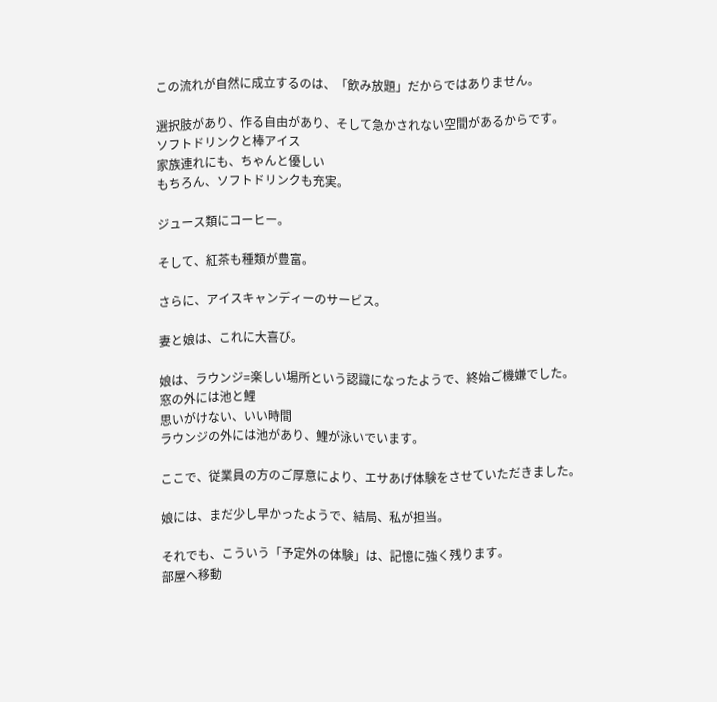この流れが自然に成立するのは、「飲み放題」だからではありません。

選択肢があり、作る自由があり、そして急かされない空間があるからです。
ソフトドリンクと棒アイス
家族連れにも、ちゃんと優しい
もちろん、ソフトドリンクも充実。

ジュース類にコーヒー。

そして、紅茶も種類が豊富。

さらに、アイスキャンディーのサービス。

妻と娘は、これに大喜び。

娘は、ラウンジ=楽しい場所という認識になったようで、終始ご機嫌でした。
窓の外には池と鯉
思いがけない、いい時間
ラウンジの外には池があり、鯉が泳いでいます。

ここで、従業員の方のご厚意により、エサあげ体験をさせていただきました。

娘には、まだ少し早かったようで、結局、私が担当。

それでも、こういう「予定外の体験」は、記憶に強く残ります。
部屋へ移動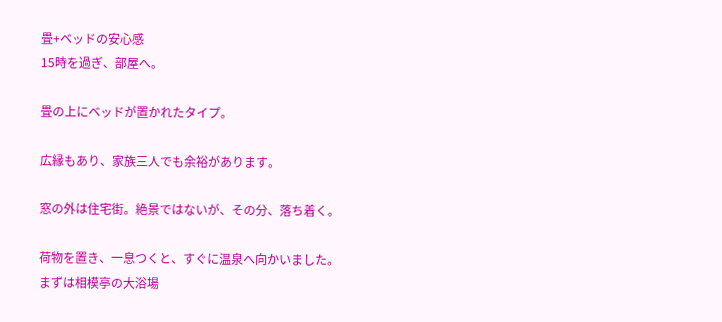畳+ベッドの安心感
15時を過ぎ、部屋へ。

畳の上にベッドが置かれたタイプ。

広縁もあり、家族三人でも余裕があります。

窓の外は住宅街。絶景ではないが、その分、落ち着く。

荷物を置き、一息つくと、すぐに温泉へ向かいました。
まずは相模亭の大浴場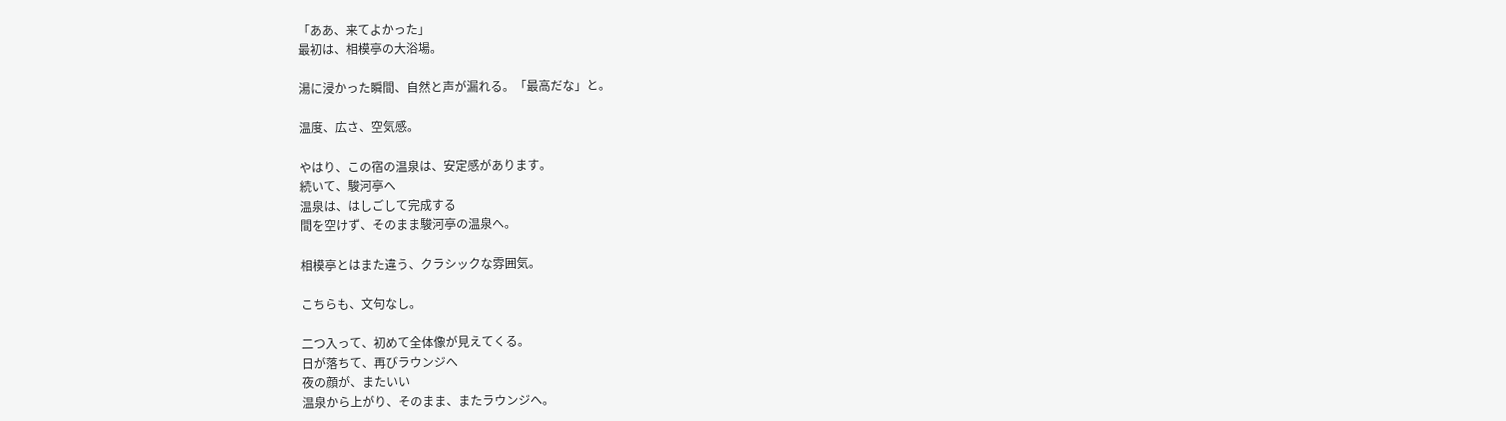「ああ、来てよかった」
最初は、相模亭の大浴場。

湯に浸かった瞬間、自然と声が漏れる。「最高だな」と。

温度、広さ、空気感。

やはり、この宿の温泉は、安定感があります。
続いて、駿河亭へ
温泉は、はしごして完成する
間を空けず、そのまま駿河亭の温泉へ。

相模亭とはまた違う、クラシックな雰囲気。

こちらも、文句なし。

二つ入って、初めて全体像が見えてくる。
日が落ちて、再びラウンジへ
夜の顔が、またいい
温泉から上がり、そのまま、またラウンジへ。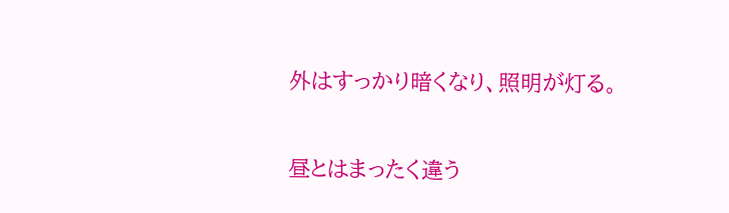外はすっかり暗くなり、照明が灯る。

昼とはまったく違う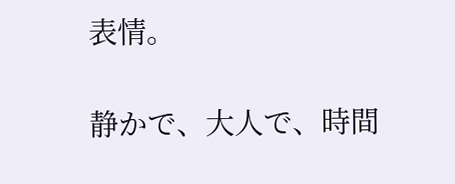表情。

静かで、大人で、時間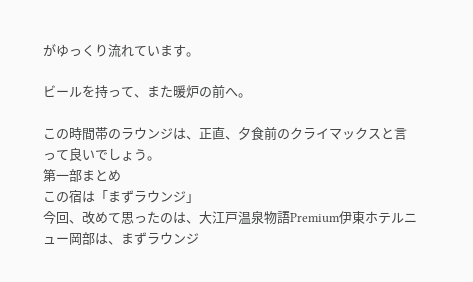がゆっくり流れています。

ビールを持って、また暖炉の前へ。

この時間帯のラウンジは、正直、夕食前のクライマックスと言って良いでしょう。
第一部まとめ
この宿は「まずラウンジ」
今回、改めて思ったのは、大江戸温泉物語Premium伊東ホテルニュー岡部は、まずラウンジ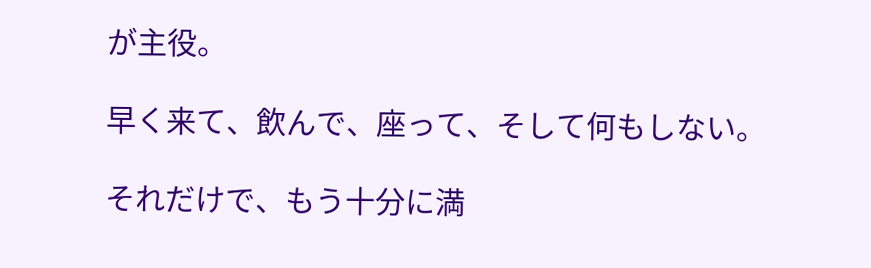が主役。

早く来て、飲んで、座って、そして何もしない。

それだけで、もう十分に満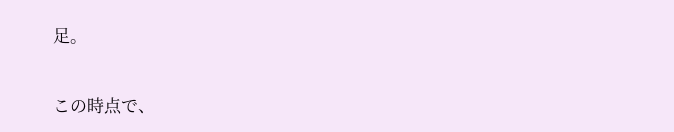足。

この時点で、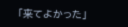「来てよかった」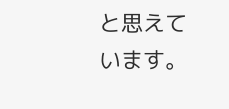と思えています。